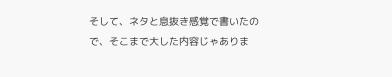そして、ネタと息抜き感覚で書いたので、そこまで大した内容じゃありま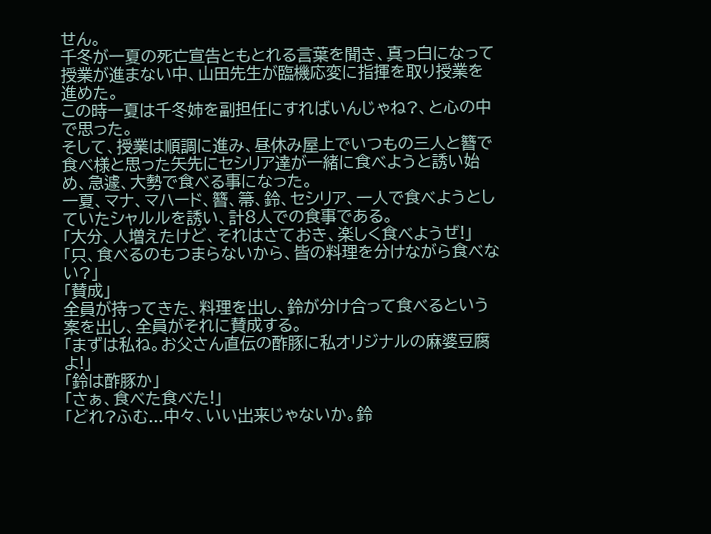せん。
千冬が一夏の死亡宣告ともとれる言葉を聞き、真っ白になって授業が進まない中、山田先生が臨機応変に指揮を取り授業を進めた。
この時一夏は千冬姉を副担任にすればいんじゃね?、と心の中で思った。
そして、授業は順調に進み、昼休み屋上でいつもの三人と簪で食べ様と思った矢先にセシリア達が一緒に食べようと誘い始め、急遽、大勢で食べる事になった。
一夏、マナ、マハード、簪、箒、鈴、セシリア、一人で食べようとしていたシャルルを誘い、計8人での食事である。
「大分、人増えたけど、それはさておき、楽しく食べようぜ!」
「只、食べるのもつまらないから、皆の料理を分けながら食べない?」
「賛成」
全員が持ってきた、料理を出し、鈴が分け合って食べるという案を出し、全員がそれに賛成する。
「まずは私ね。お父さん直伝の酢豚に私オリジナルの麻婆豆腐よ!」
「鈴は酢豚か」
「さぁ、食べた食べた!」
「どれ?ふむ...中々、いい出来じゃないか。鈴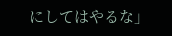にしてはやるな」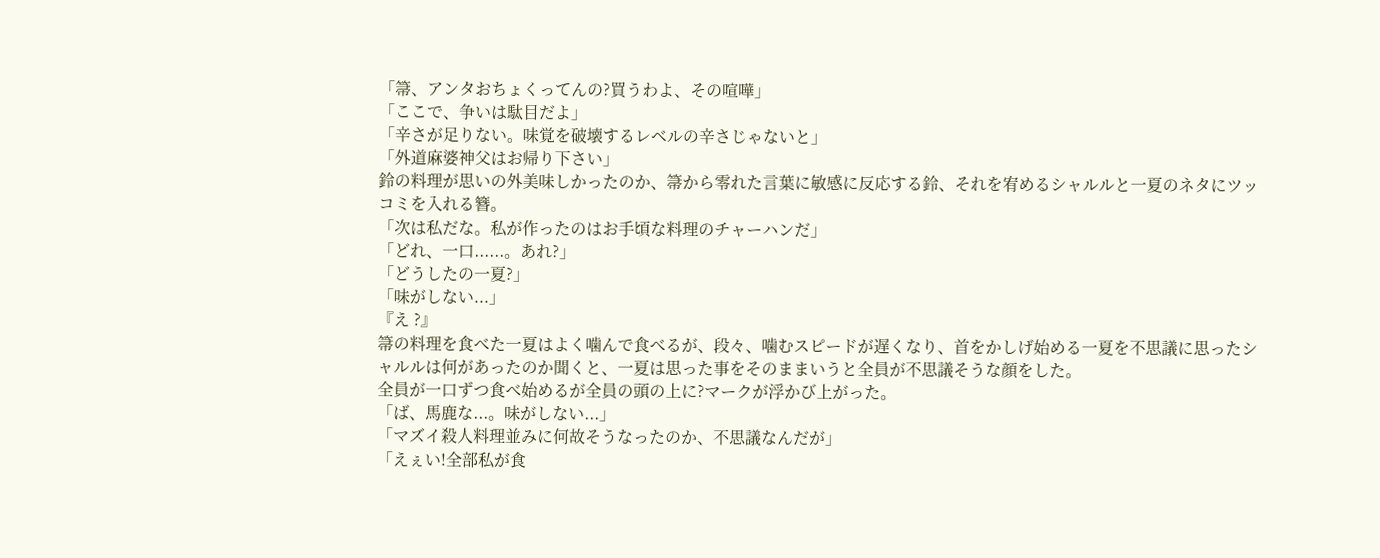「箒、アンタおちょくってんの?買うわよ、その喧嘩」
「ここで、争いは駄目だよ」
「辛さが足りない。味覚を破壊するレベルの辛さじゃないと」
「外道麻婆神父はお帰り下さい」
鈴の料理が思いの外美味しかったのか、箒から零れた言葉に敏感に反応する鈴、それを宥めるシャルルと一夏のネタにツッコミを入れる簪。
「次は私だな。私が作ったのはお手頃な料理のチャーハンだ」
「どれ、一口......。あれ?」
「どうしたの一夏?」
「味がしない...」
『え ?』
箒の料理を食べた一夏はよく噛んで食べるが、段々、噛むスピードが遅くなり、首をかしげ始める一夏を不思議に思ったシャルルは何があったのか聞くと、一夏は思った事をそのままいうと全員が不思議そうな顔をした。
全員が一口ずつ食べ始めるが全員の頭の上に?マークが浮かび上がった。
「ば、馬鹿な...。味がしない...」
「マズイ殺人料理並みに何故そうなったのか、不思議なんだが」
「えぇい!全部私が食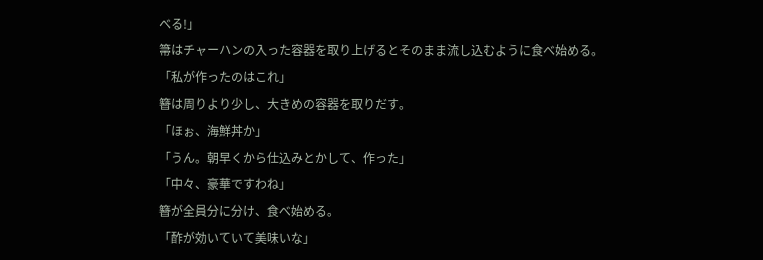べる!」
箒はチャーハンの入った容器を取り上げるとそのまま流し込むように食べ始める。
「私が作ったのはこれ」
簪は周りより少し、大きめの容器を取りだす。
「ほぉ、海鮮丼か」
「うん。朝早くから仕込みとかして、作った」
「中々、豪華ですわね」
簪が全員分に分け、食べ始める。
「酢が効いていて美味いな」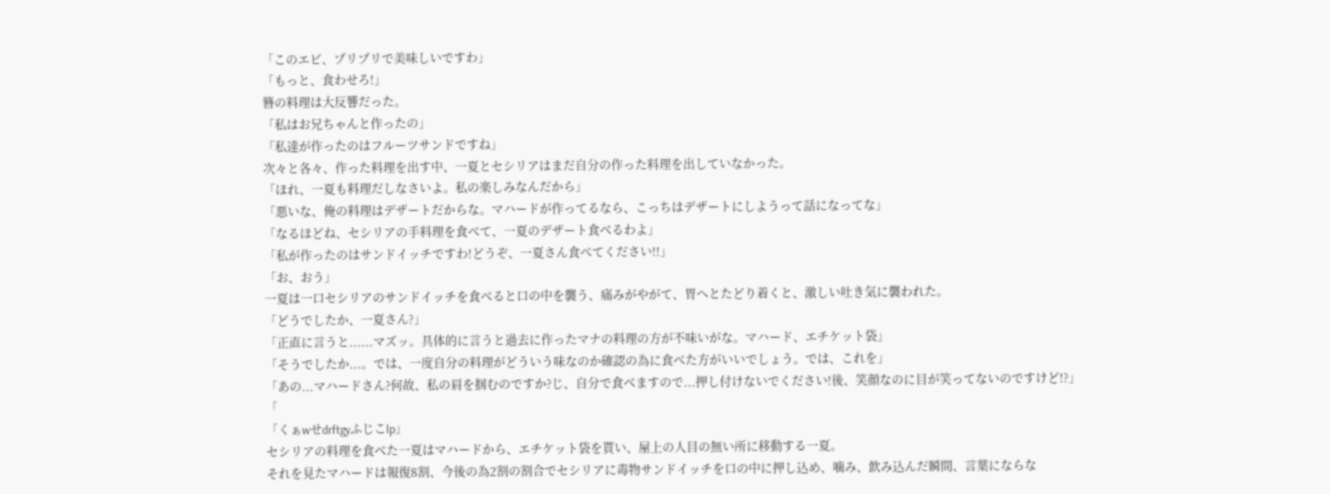「このエビ、プリプリで美味しいですわ」
「もっと、食わせろ!」
簪の料理は大反響だった。
「私はお兄ちゃんと作ったの」
「私達が作ったのはフルーツサンドですね」
次々と各々、作った料理を出す中、一夏とセシリアはまだ自分の作った料理を出していなかった。
「ほれ、一夏も料理だしなさいよ。私の楽しみなんだから」
「悪いな、俺の料理はデザートだからな。マハードが作ってるなら、こっちはデザートにしようって話になってな」
「なるほどね、セシリアの手料理を食べて、一夏のデザート食べるわよ」
「私が作ったのはサンドイッチですわ!どうぞ、一夏さん食べてください!!」
「お、おう」
一夏は一口セシリアのサンドイッチを食べると口の中を襲う、痛みがやがて、胃へとたどり着くと、激しい吐き気に襲われた。
「どうでしたか、一夏さん?」
「正直に言うと......マズッ。具体的に言うと過去に作ったマナの料理の方が不味いがな。マハード、エチケット袋」
「そうでしたか...。では、一度自分の料理がどういう味なのか確認の為に食べた方がいいでしょう。では、これを」
「あの...マハードさん?何故、私の肩を掴むのですか?じ、自分で食べますので...押し付けないでください!後、笑顔なのに目が笑ってないのですけど!?」
「
「くぁwせdrftgyふじこlp」
セシリアの料理を食べた一夏はマハードから、エチケット袋を貰い、屋上の人目の無い所に移動する一夏。
それを見たマハードは報復8割、今後の為2割の割合でセシリアに毒物サンドイッチを口の中に押し込め、噛み、飲み込んだ瞬間、言葉にならな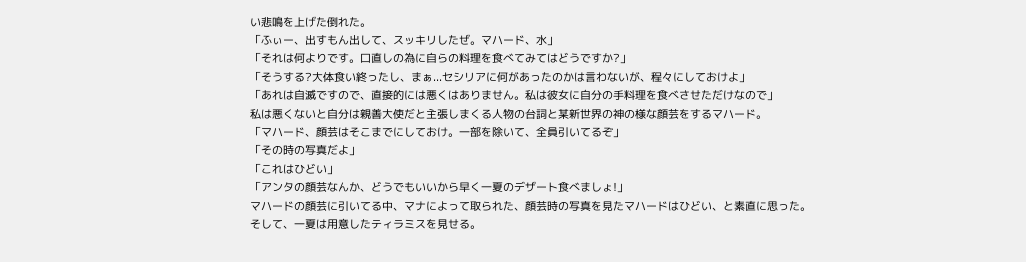い悲鳴を上げた倒れた。
「ふぃー、出すもん出して、スッキリしたぜ。マハード、水」
「それは何よりです。口直しの為に自らの料理を食べてみてはどうですか?」
「そうする?大体食い終ったし、まぁ...セシリアに何があったのかは言わないが、程々にしておけよ」
「あれは自滅ですので、直接的には悪くはありません。私は彼女に自分の手料理を食べさせただけなので」
私は悪くないと自分は親善大使だと主張しまくる人物の台詞と某新世界の神の様な顔芸をするマハード。
「マハード、顔芸はそこまでにしておけ。一部を除いて、全員引いてるぞ」
「その時の写真だよ」
「これはひどい」
「アンタの顔芸なんか、どうでもいいから早く一夏のデザート食べましょ!」
マハードの顔芸に引いてる中、マナによって取られた、顔芸時の写真を見たマハードはひどい、と素直に思った。
そして、一夏は用意したティラミスを見せる。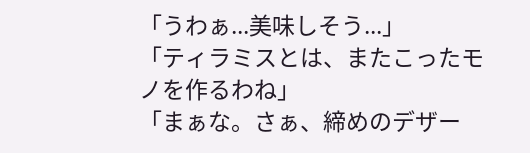「うわぁ...美味しそう...」
「ティラミスとは、またこったモノを作るわね」
「まぁな。さぁ、締めのデザー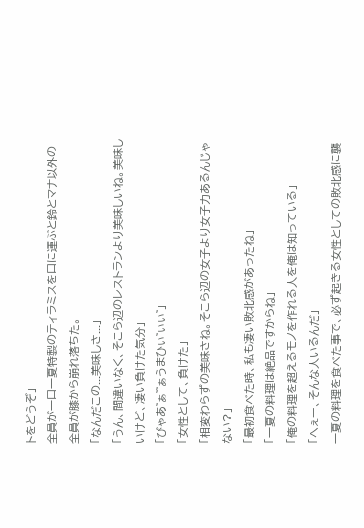トをどうぞ」
全員が一口一夏特製のティラミスを口に運ぶと鈴とマナ以外の全員が膝から崩れ落ちた。
「なんだこの...美味しさ...」
「うん、間違いなく、そこら辺のレストランより美味しいね。美味しいけど、凄い負けた気分」
「びゃあ゛ぁ゛゛ぁうまひぃ゛ぃぃ゛」
「女性として、負けた」
「相変わらずの美味さね。そこら辺の女子より女子力あるんじゃない?」
「最初食べた時、私も凄い敗北感があったね」
「一夏の料理は絶品ですからね」
「俺の料理を超えるモノを作れる人を俺は知っている」
「へぇー、そんな人いるんだ」
一夏の料理を食べた事で、必ず起きる女性としての敗北感に襲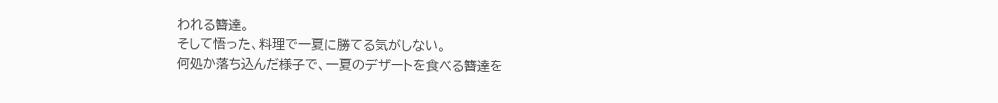われる簪達。
そして悟った、料理で一夏に勝てる気がしない。
何処か落ち込んだ様子で、一夏のデザートを食べる簪達を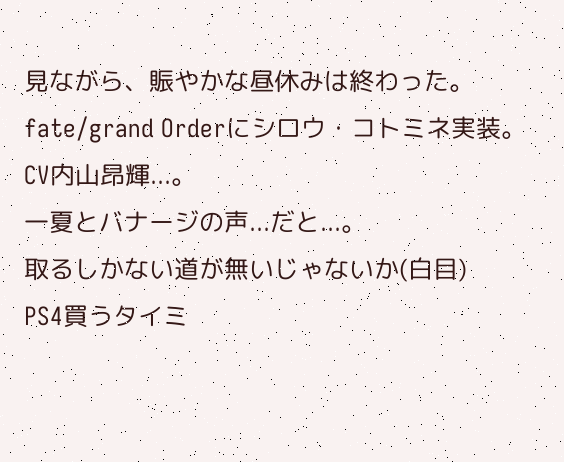見ながら、賑やかな昼休みは終わった。
fate/grand Orderにシロウ・コトミネ実装。
CV内山昂輝...。
一夏とバナージの声...だと...。
取るしかない道が無いじゃないか(白目)
PS4買うタイミ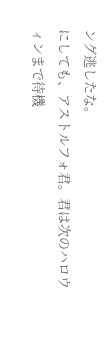ング逃したな。
にしても、アストルフォ君。君は次のハロウィンまで待機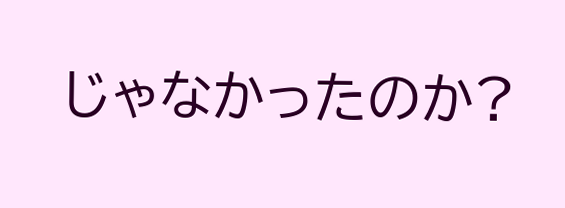じゃなかったのか?